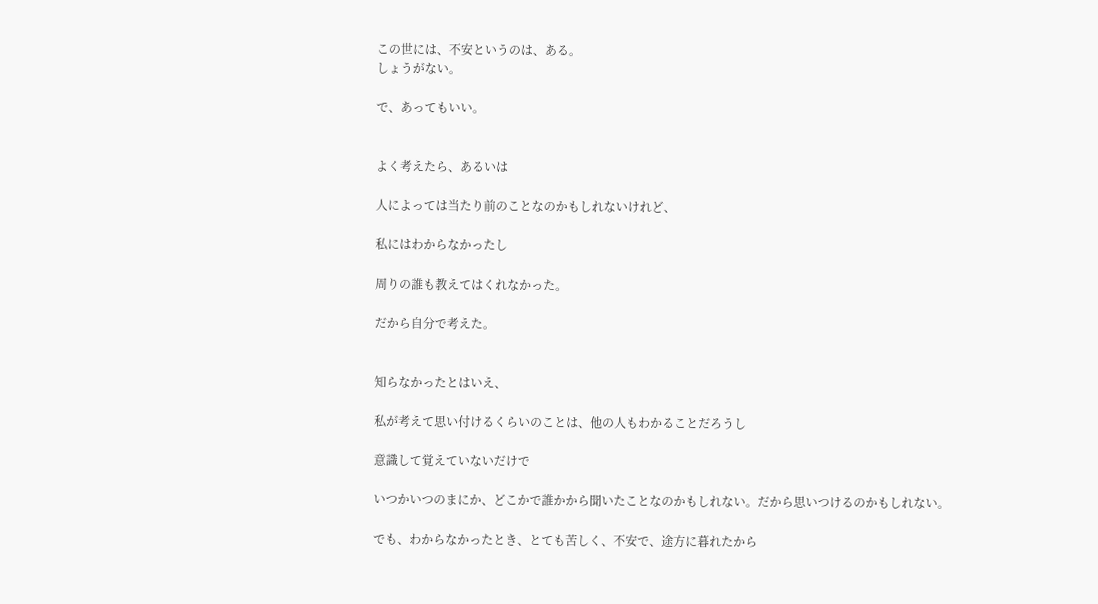この世には、不安というのは、ある。
しょうがない。

で、あってもいい。


よく考えたら、あるいは

人によっては当たり前のことなのかもしれないけれど、

私にはわからなかったし

周りの誰も教えてはくれなかった。

だから自分で考えた。


知らなかったとはいえ、

私が考えて思い付けるくらいのことは、他の人もわかることだろうし

意識して覚えていないだけで

いつかいつのまにか、どこかで誰かから聞いたことなのかもしれない。だから思いつけるのかもしれない。

でも、わからなかったとき、とても苦しく、不安で、途方に暮れたから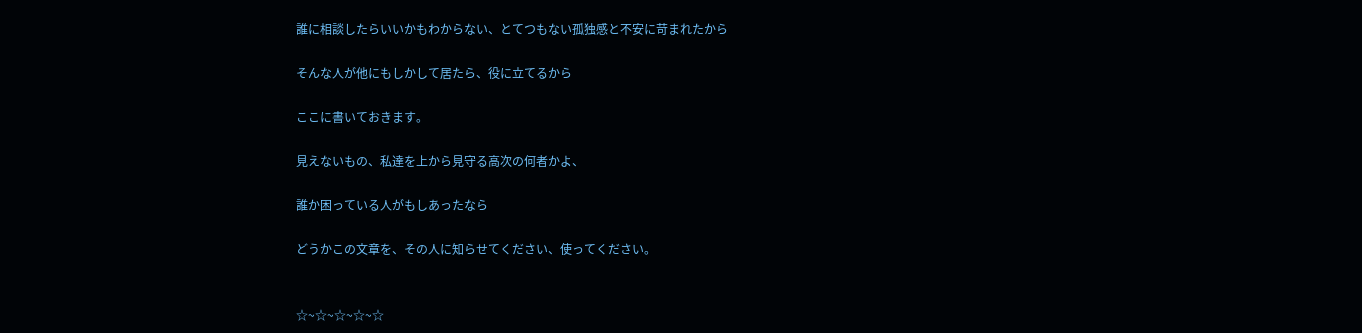誰に相談したらいいかもわからない、とてつもない孤独感と不安に苛まれたから

そんな人が他にもしかして居たら、役に立てるから

ここに書いておきます。

見えないもの、私達を上から見守る高次の何者かよ、

誰か困っている人がもしあったなら

どうかこの文章を、その人に知らせてください、使ってください。


☆~☆~☆~☆~☆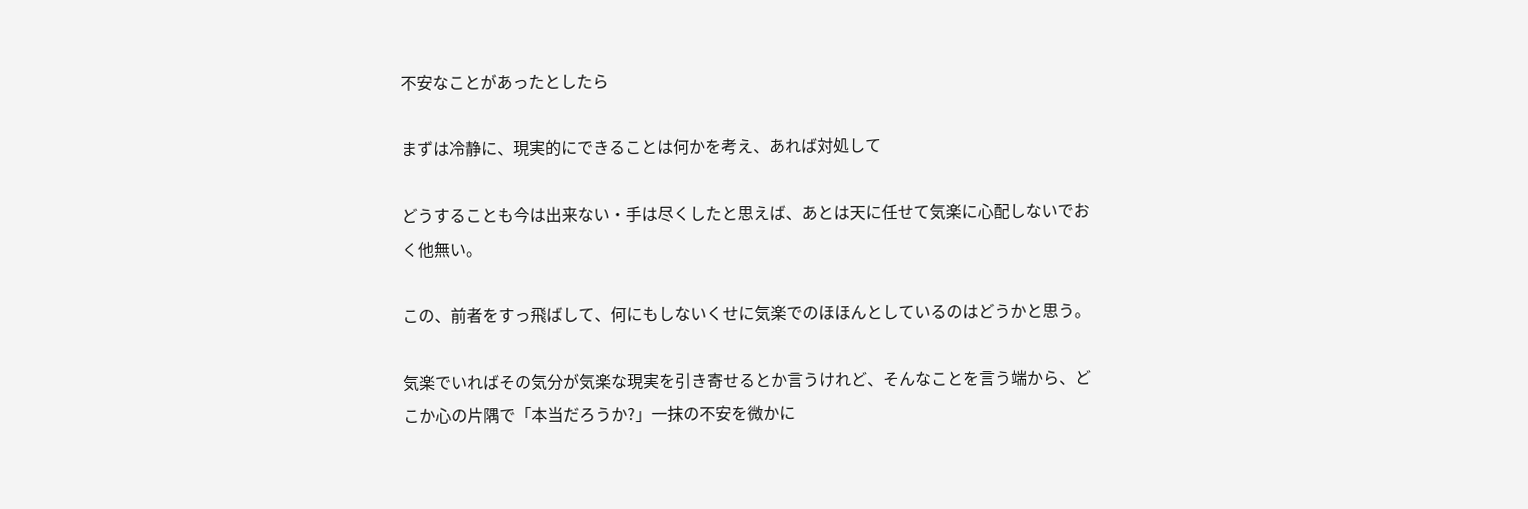不安なことがあったとしたら

まずは冷静に、現実的にできることは何かを考え、あれば対処して

どうすることも今は出来ない・手は尽くしたと思えば、あとは天に任せて気楽に心配しないでおく他無い。

この、前者をすっ飛ばして、何にもしないくせに気楽でのほほんとしているのはどうかと思う。

気楽でいればその気分が気楽な現実を引き寄せるとか言うけれど、そんなことを言う端から、どこか心の片隅で「本当だろうか?」一抹の不安を微かに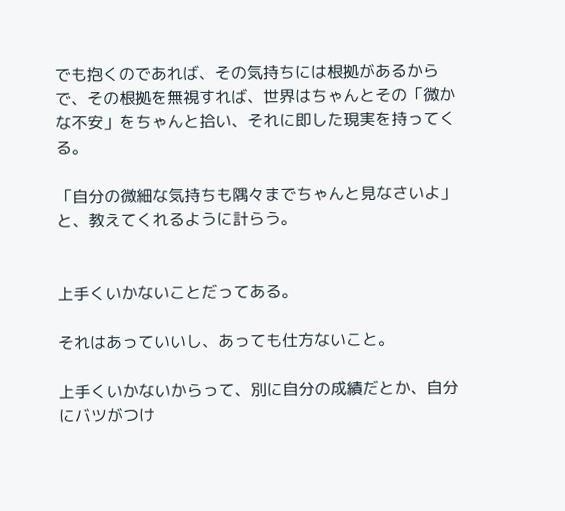でも抱くのであれば、その気持ちには根拠があるからで、その根拠を無視すれば、世界はちゃんとその「微かな不安」をちゃんと拾い、それに即した現実を持ってくる。

「自分の微細な気持ちも隅々までちゃんと見なさいよ」と、教えてくれるように計らう。


上手くいかないことだってある。

それはあっていいし、あっても仕方ないこと。

上手くいかないからって、別に自分の成績だとか、自分にバツがつけ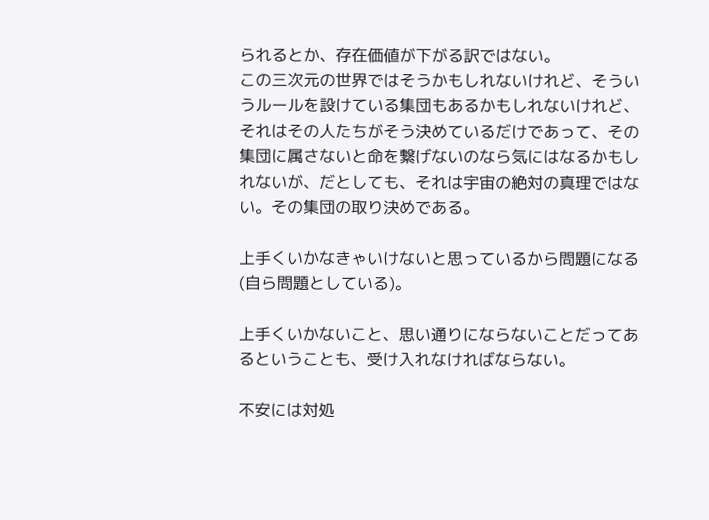られるとか、存在価値が下がる訳ではない。
この三次元の世界ではそうかもしれないけれど、そういうルールを設けている集団もあるかもしれないけれど、それはその人たちがそう決めているだけであって、その集団に属さないと命を繋げないのなら気にはなるかもしれないが、だとしても、それは宇宙の絶対の真理ではない。その集団の取り決めである。

上手くいかなきゃいけないと思っているから問題になる(自ら問題としている)。

上手くいかないこと、思い通りにならないことだってあるということも、受け入れなければならない。

不安には対処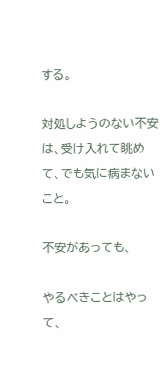する。

対処しようのない不安は、受け入れて眺めて、でも気に病まないこと。

不安があっても、

やるべきことはやって、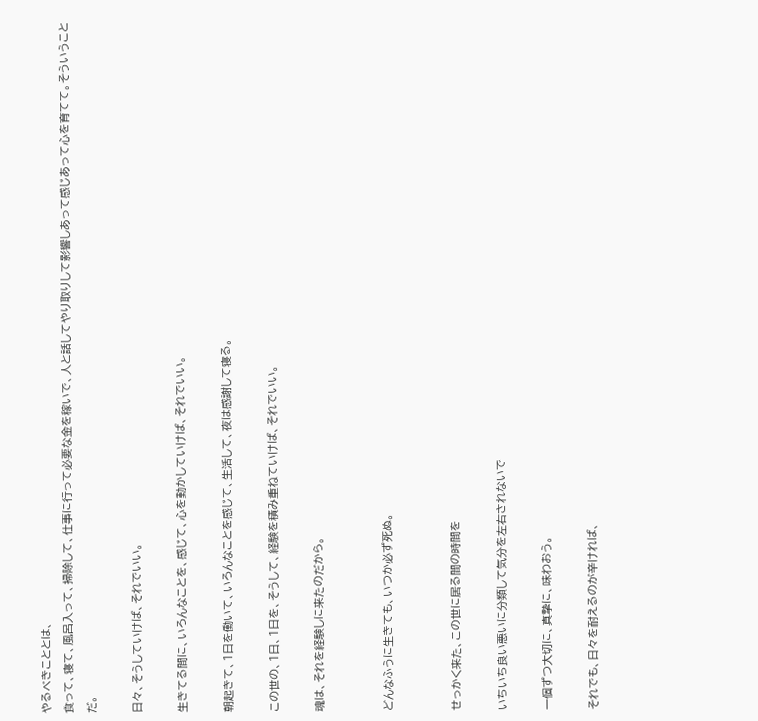やるべきこととは、
食って、寝て、風呂入って、掃除して、仕事に行って必要な金を稼いで、人と話してやり取りして影響しあって感じあって心を育てて。そういうことだ。

日々、そうしていけば、それでいい。

生きてる間に、いろんなことを、感じて、心を動かしていけば、それでいい。

朝起きて、1日を働いて、いろんなことを感じて、生活して、夜は感謝して寝る。

この世の、1日、1日を、そうして、経験を積み重ねていけば、それでいい。

魂は、それを経験しに来たのだから。


どんなふうに生きても、いつか必ず死ぬ。


せっかく来た、この世に居る間の時間を

いちいち良い悪いに分類して気分を左右されないで

一個ずつ大切に、真摯に、味わおう。

それでも、日々を耐えるのが辛ければ、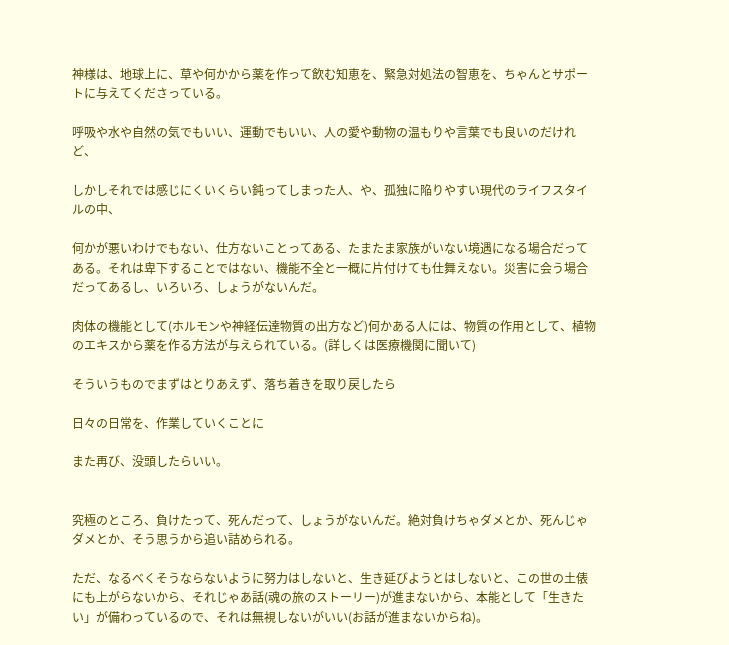神様は、地球上に、草や何かから薬を作って飲む知恵を、緊急対処法の智恵を、ちゃんとサポートに与えてくださっている。

呼吸や水や自然の気でもいい、運動でもいい、人の愛や動物の温もりや言葉でも良いのだけれど、

しかしそれでは感じにくいくらい鈍ってしまった人、や、孤独に陥りやすい現代のライフスタイルの中、

何かが悪いわけでもない、仕方ないことってある、たまたま家族がいない境遇になる場合だってある。それは卑下することではない、機能不全と一概に片付けても仕舞えない。災害に会う場合だってあるし、いろいろ、しょうがないんだ。

肉体の機能として(ホルモンや神経伝達物質の出方など)何かある人には、物質の作用として、植物のエキスから薬を作る方法が与えられている。(詳しくは医療機関に聞いて)

そういうものでまずはとりあえず、落ち着きを取り戻したら

日々の日常を、作業していくことに

また再び、没頭したらいい。


究極のところ、負けたって、死んだって、しょうがないんだ。絶対負けちゃダメとか、死んじゃダメとか、そう思うから追い詰められる。

ただ、なるべくそうならないように努力はしないと、生き延びようとはしないと、この世の土俵にも上がらないから、それじゃあ話(魂の旅のストーリー)が進まないから、本能として「生きたい」が備わっているので、それは無視しないがいい(お話が進まないからね)。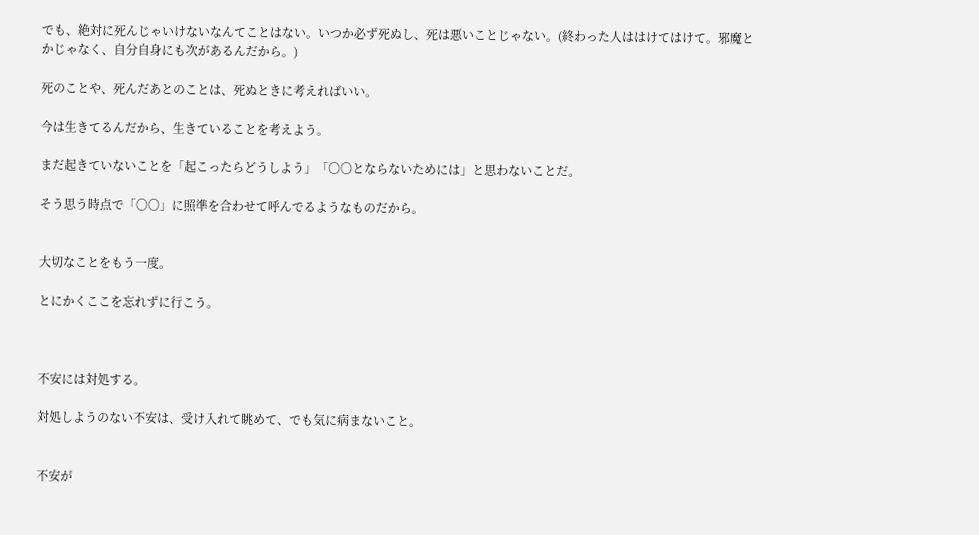でも、絶対に死んじゃいけないなんてことはない。いつか必ず死ぬし、死は悪いことじゃない。(終わった人ははけてはけて。邪魔とかじゃなく、自分自身にも次があるんだから。)

死のことや、死んだあとのことは、死ぬときに考えればいい。

今は生きてるんだから、生きていることを考えよう。

まだ起きていないことを「起こったらどうしよう」「〇〇とならないためには」と思わないことだ。

そう思う時点で「〇〇」に照準を合わせて呼んでるようなものだから。


大切なことをもう一度。

とにかくここを忘れずに行こう。



不安には対処する。

対処しようのない不安は、受け入れて眺めて、でも気に病まないこと。


不安が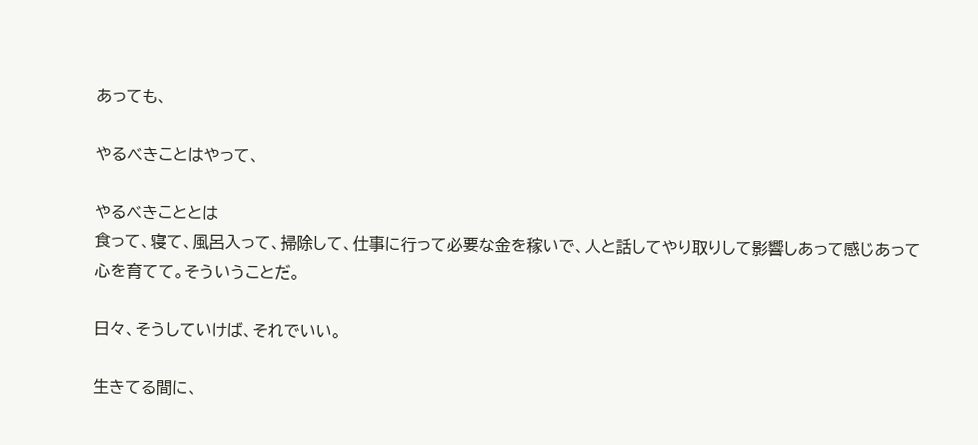あっても、

やるべきことはやって、

やるべきこととは
食って、寝て、風呂入って、掃除して、仕事に行って必要な金を稼いで、人と話してやり取りして影響しあって感じあって心を育てて。そういうことだ。

日々、そうしていけば、それでいい。

生きてる間に、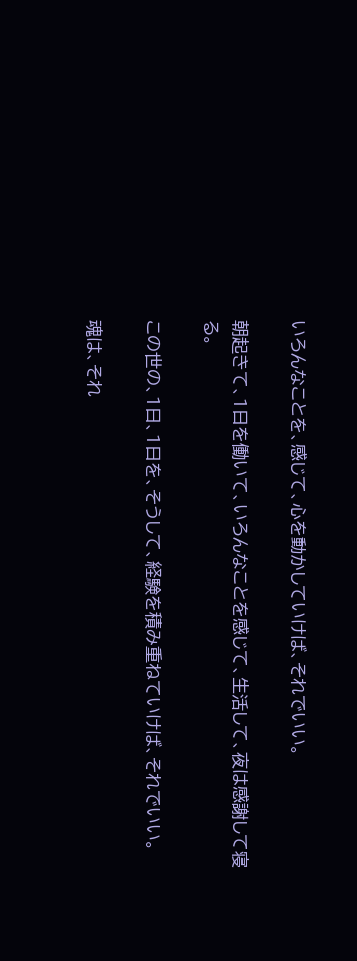いろんなことを、感じて、心を動かしていけば、それでいい。

朝起きて、1日を働いて、いろんなことを感じて、生活して、夜は感謝して寝る。

この世の、1日、1日を、そうして、経験を積み重ねていけば、それでいい。

魂は、それ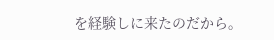を経験しに来たのだから。